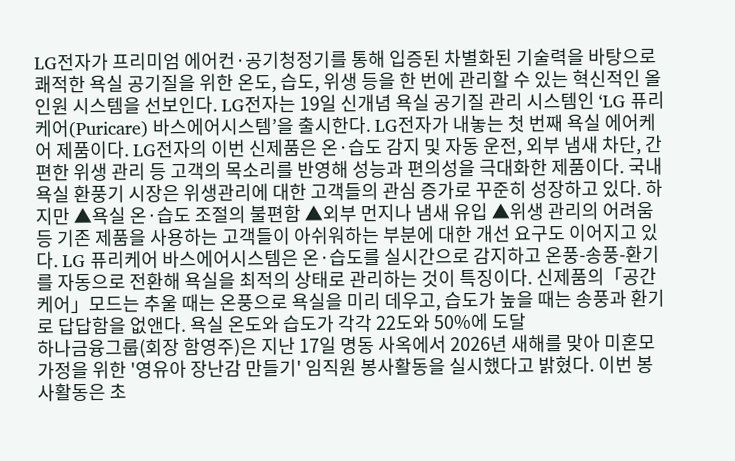LG전자가 프리미엄 에어컨·공기청정기를 통해 입증된 차별화된 기술력을 바탕으로 쾌적한 욕실 공기질을 위한 온도, 습도, 위생 등을 한 번에 관리할 수 있는 혁신적인 올인원 시스템을 선보인다. LG전자는 19일 신개념 욕실 공기질 관리 시스템인 ‘LG 퓨리케어(Puricare) 바스에어시스템’을 출시한다. LG전자가 내놓는 첫 번째 욕실 에어케어 제품이다. LG전자의 이번 신제품은 온·습도 감지 및 자동 운전, 외부 냄새 차단, 간편한 위생 관리 등 고객의 목소리를 반영해 성능과 편의성을 극대화한 제품이다. 국내 욕실 환풍기 시장은 위생관리에 대한 고객들의 관심 증가로 꾸준히 성장하고 있다. 하지만 ▲욕실 온·습도 조절의 불편함 ▲외부 먼지나 냄새 유입 ▲위생 관리의 어려움 등 기존 제품을 사용하는 고객들이 아쉬워하는 부분에 대한 개선 요구도 이어지고 있다. LG 퓨리케어 바스에어시스템은 온·습도를 실시간으로 감지하고 온풍-송풍-환기를 자동으로 전환해 욕실을 최적의 상태로 관리하는 것이 특징이다. 신제품의「공간 케어」모드는 추울 때는 온풍으로 욕실을 미리 데우고, 습도가 높을 때는 송풍과 환기로 답답함을 없앤다. 욕실 온도와 습도가 각각 22도와 50%에 도달
하나금융그룹(회장 함영주)은 지난 17일 명동 사옥에서 2026년 새해를 맞아 미혼모 가정을 위한 '영유아 장난감 만들기' 임직원 봉사활동을 실시했다고 밝혔다. 이번 봉사활동은 초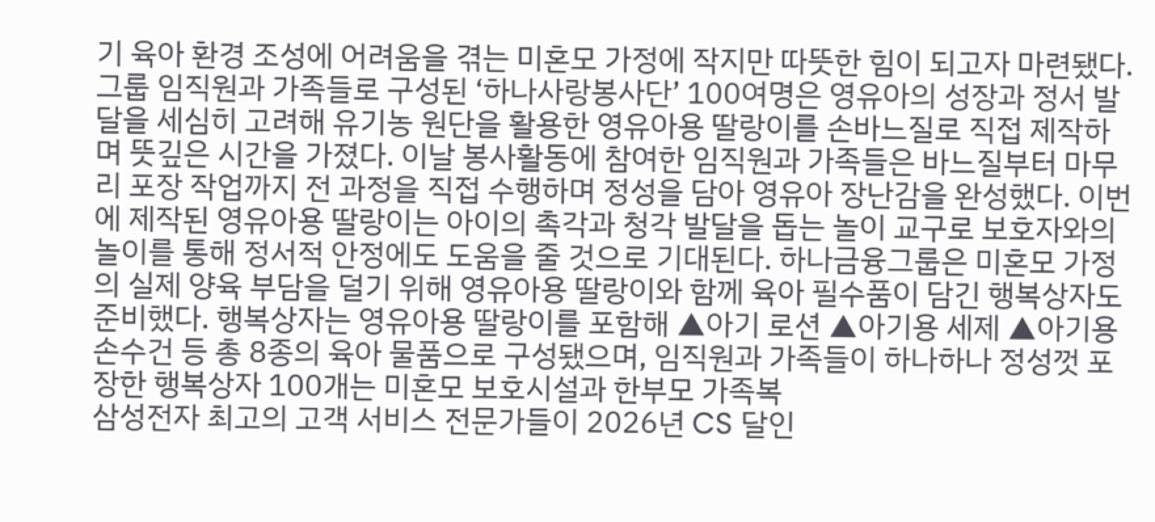기 육아 환경 조성에 어려움을 겪는 미혼모 가정에 작지만 따뜻한 힘이 되고자 마련됐다. 그룹 임직원과 가족들로 구성된 ‘하나사랑봉사단’ 100여명은 영유아의 성장과 정서 발달을 세심히 고려해 유기농 원단을 활용한 영유아용 딸랑이를 손바느질로 직접 제작하며 뜻깊은 시간을 가졌다. 이날 봉사활동에 참여한 임직원과 가족들은 바느질부터 마무리 포장 작업까지 전 과정을 직접 수행하며 정성을 담아 영유아 장난감을 완성했다. 이번에 제작된 영유아용 딸랑이는 아이의 촉각과 청각 발달을 돕는 놀이 교구로 보호자와의 놀이를 통해 정서적 안정에도 도움을 줄 것으로 기대된다. 하나금융그룹은 미혼모 가정의 실제 양육 부담을 덜기 위해 영유아용 딸랑이와 함께 육아 필수품이 담긴 행복상자도 준비했다. 행복상자는 영유아용 딸랑이를 포함해 ▲아기 로션 ▲아기용 세제 ▲아기용 손수건 등 총 8종의 육아 물품으로 구성됐으며, 임직원과 가족들이 하나하나 정성껏 포장한 행복상자 100개는 미혼모 보호시설과 한부모 가족복
삼성전자 최고의 고객 서비스 전문가들이 2026년 CS 달인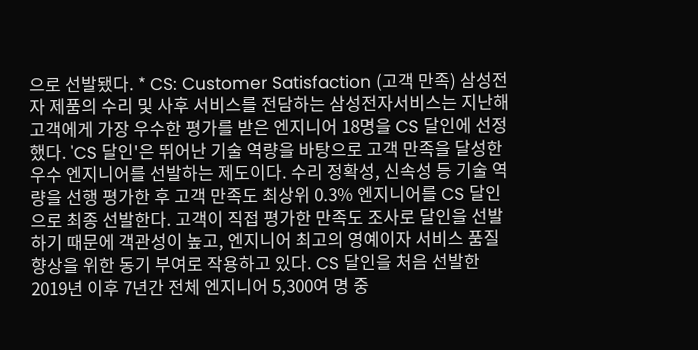으로 선발됐다. * CS: Customer Satisfaction (고객 만족) 삼성전자 제품의 수리 및 사후 서비스를 전담하는 삼성전자서비스는 지난해 고객에게 가장 우수한 평가를 받은 엔지니어 18명을 CS 달인에 선정했다. 'CS 달인'은 뛰어난 기술 역량을 바탕으로 고객 만족을 달성한 우수 엔지니어를 선발하는 제도이다. 수리 정확성, 신속성 등 기술 역량을 선행 평가한 후 고객 만족도 최상위 0.3% 엔지니어를 CS 달인으로 최종 선발한다. 고객이 직접 평가한 만족도 조사로 달인을 선발하기 때문에 객관성이 높고, 엔지니어 최고의 영예이자 서비스 품질 향상을 위한 동기 부여로 작용하고 있다. CS 달인을 처음 선발한 2019년 이후 7년간 전체 엔지니어 5,300여 명 중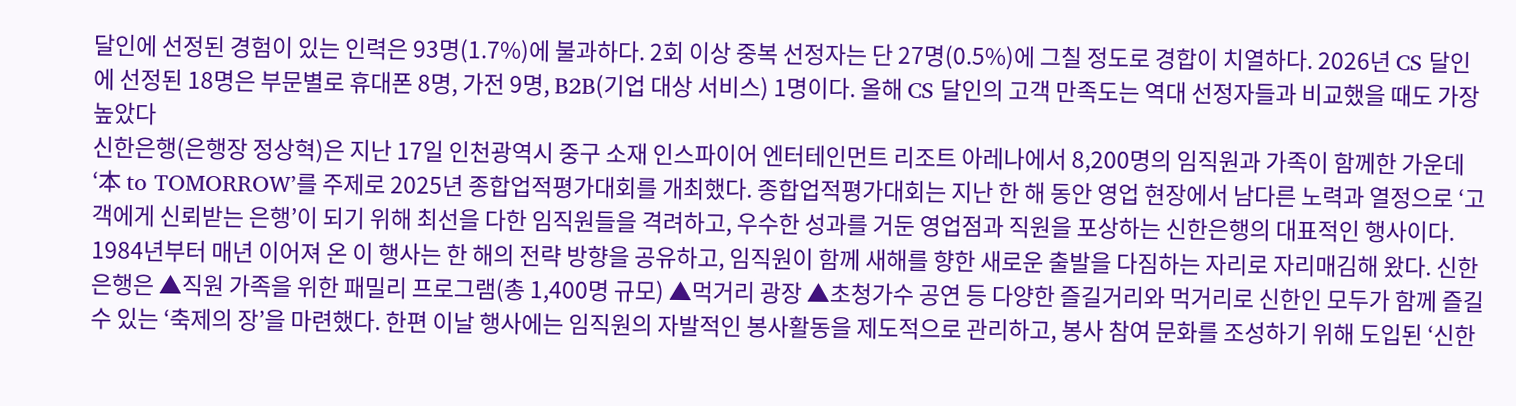달인에 선정된 경험이 있는 인력은 93명(1.7%)에 불과하다. 2회 이상 중복 선정자는 단 27명(0.5%)에 그칠 정도로 경합이 치열하다. 2026년 CS 달인에 선정된 18명은 부문별로 휴대폰 8명, 가전 9명, B2B(기업 대상 서비스) 1명이다. 올해 CS 달인의 고객 만족도는 역대 선정자들과 비교했을 때도 가장 높았다
신한은행(은행장 정상혁)은 지난 17일 인천광역시 중구 소재 인스파이어 엔터테인먼트 리조트 아레나에서 8,200명의 임직원과 가족이 함께한 가운데 ‘本 to TOMORROW’를 주제로 2025년 종합업적평가대회를 개최했다. 종합업적평가대회는 지난 한 해 동안 영업 현장에서 남다른 노력과 열정으로 ‘고객에게 신뢰받는 은행’이 되기 위해 최선을 다한 임직원들을 격려하고, 우수한 성과를 거둔 영업점과 직원을 포상하는 신한은행의 대표적인 행사이다. 1984년부터 매년 이어져 온 이 행사는 한 해의 전략 방향을 공유하고, 임직원이 함께 새해를 향한 새로운 출발을 다짐하는 자리로 자리매김해 왔다. 신한은행은 ▲직원 가족을 위한 패밀리 프로그램(총 1,400명 규모) ▲먹거리 광장 ▲초청가수 공연 등 다양한 즐길거리와 먹거리로 신한인 모두가 함께 즐길 수 있는 ‘축제의 장’을 마련했다. 한편 이날 행사에는 임직원의 자발적인 봉사활동을 제도적으로 관리하고, 봉사 참여 문화를 조성하기 위해 도입된 ‘신한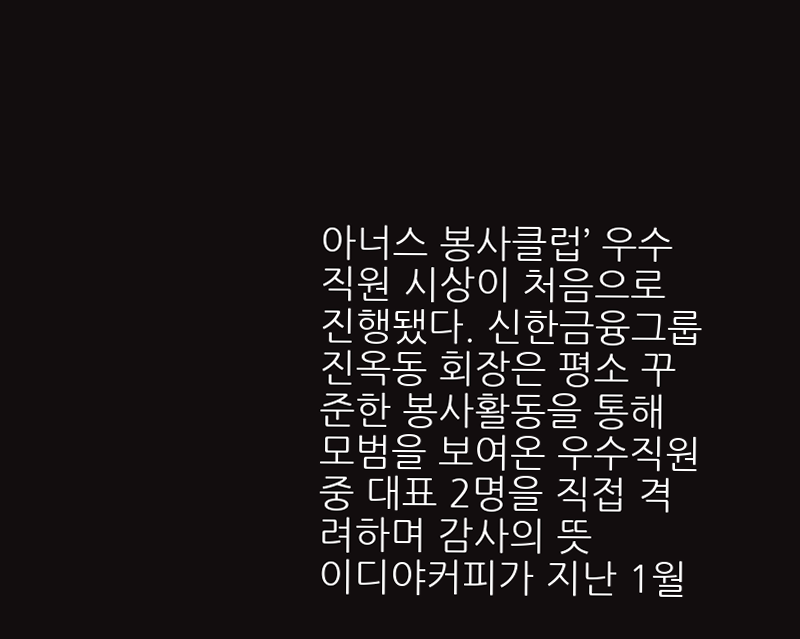아너스 봉사클럽’ 우수직원 시상이 처음으로 진행됐다. 신한금융그룹 진옥동 회장은 평소 꾸준한 봉사활동을 통해 모범을 보여온 우수직원 중 대표 2명을 직접 격려하며 감사의 뜻
이디야커피가 지난 1월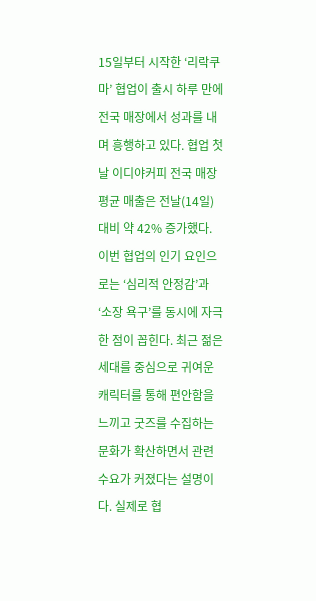15일부터 시작한 ‘리락쿠마’ 협업이 출시 하루 만에 전국 매장에서 성과를 내며 흥행하고 있다. 협업 첫날 이디야커피 전국 매장 평균 매출은 전날(14일) 대비 약 42% 증가했다. 이번 협업의 인기 요인으로는 ‘심리적 안정감’과 ‘소장 욕구’를 동시에 자극한 점이 꼽힌다. 최근 젊은 세대를 중심으로 귀여운 캐릭터를 통해 편안함을 느끼고 굿즈를 수집하는 문화가 확산하면서 관련 수요가 커졌다는 설명이다. 실제로 협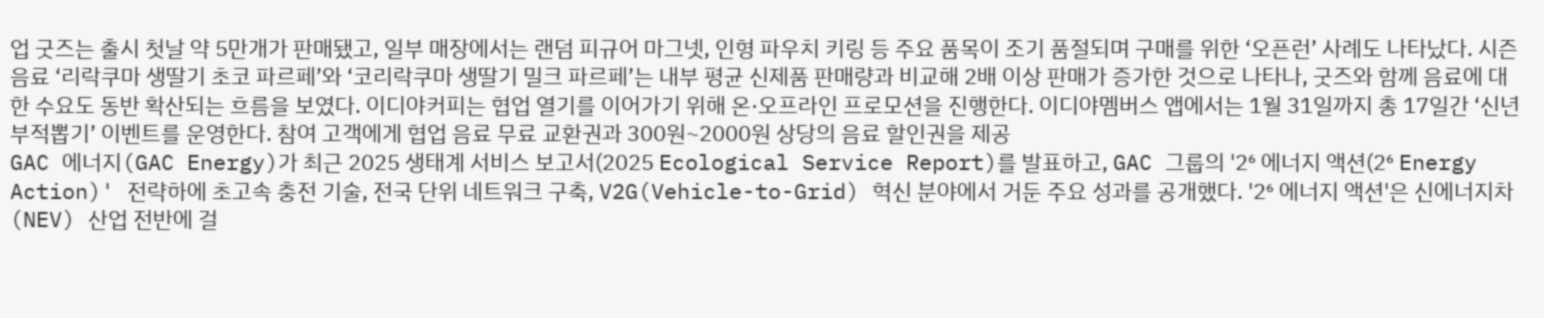업 굿즈는 출시 첫날 약 5만개가 판매됐고, 일부 매장에서는 랜덤 피규어 마그넷, 인형 파우치 키링 등 주요 품목이 조기 품절되며 구매를 위한 ‘오픈런’ 사례도 나타났다. 시즌 음료 ‘리락쿠마 생딸기 초코 파르페’와 ‘코리락쿠마 생딸기 밀크 파르페’는 내부 평균 신제품 판매량과 비교해 2배 이상 판매가 증가한 것으로 나타나, 굿즈와 함께 음료에 대한 수요도 동반 확산되는 흐름을 보였다. 이디야커피는 협업 열기를 이어가기 위해 온·오프라인 프로모션을 진행한다. 이디야멤버스 앱에서는 1월 31일까지 총 17일간 ‘신년 부적뽑기’ 이벤트를 운영한다. 참여 고객에게 협업 음료 무료 교환권과 300원~2000원 상당의 음료 할인권을 제공
GAC 에너지(GAC Energy)가 최근 2025 생태계 서비스 보고서(2025 Ecological Service Report)를 발표하고, GAC 그룹의 '2⁶ 에너지 액션(2⁶ Energy Action)' 전략하에 초고속 충전 기술, 전국 단위 네트워크 구축, V2G(Vehicle-to-Grid) 혁신 분야에서 거둔 주요 성과를 공개했다. '2⁶ 에너지 액션'은 신에너지차(NEV) 산업 전반에 걸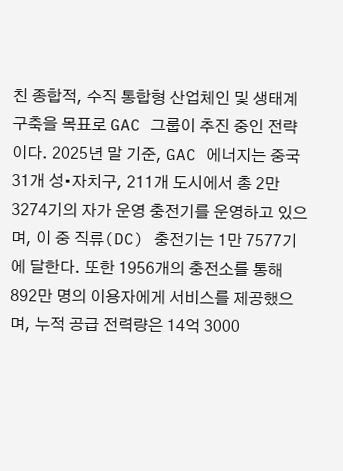친 종합적, 수직 통합형 산업체인 및 생태계 구축을 목표로 GAC 그룹이 추진 중인 전략이다. 2025년 말 기준, GAC 에너지는 중국 31개 성•자치구, 211개 도시에서 총 2만 3274기의 자가 운영 충전기를 운영하고 있으며, 이 중 직류(DC) 충전기는 1만 7577기에 달한다. 또한 1956개의 충전소를 통해 892만 명의 이용자에게 서비스를 제공했으며, 누적 공급 전력량은 14억 3000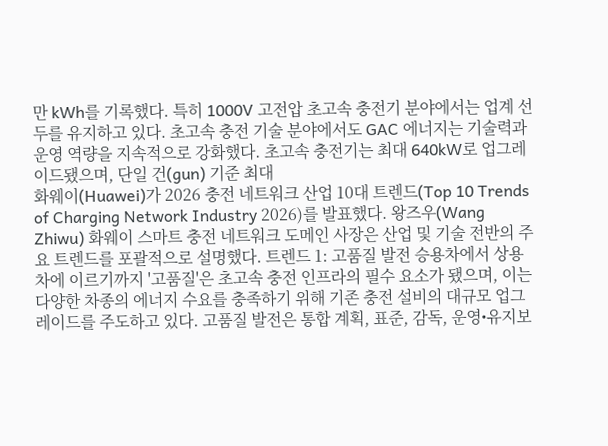만 kWh를 기록했다. 특히 1000V 고전압 초고속 충전기 분야에서는 업계 선두를 유지하고 있다. 초고속 충전 기술 분야에서도 GAC 에너지는 기술력과 운영 역량을 지속적으로 강화했다. 초고속 충전기는 최대 640kW로 업그레이드됐으며, 단일 건(gun) 기준 최대
화웨이(Huawei)가 2026 충전 네트워크 산업 10대 트렌드(Top 10 Trends of Charging Network Industry 2026)를 발표했다. 왕즈우(Wang Zhiwu) 화웨이 스마트 충전 네트워크 도메인 사장은 산업 및 기술 전반의 주요 트렌드를 포괄적으로 설명했다. 트렌드 1: 고품질 발전 승용차에서 상용차에 이르기까지 '고품질'은 초고속 충전 인프라의 필수 요소가 됐으며, 이는 다양한 차종의 에너지 수요를 충족하기 위해 기존 충전 설비의 대규모 업그레이드를 주도하고 있다. 고품질 발전은 통합 계획, 표준, 감독, 운영•유지보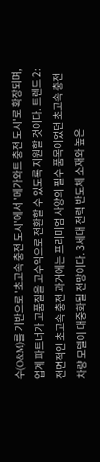수(O&M)를 기반으로 '초고속 충전 도시'에서 '메가와트 충전 도시'로 확장되며, 업계 파트너가 고품질을 고수익으로 전환할 수 있도록 지원할 것이다. 트렌드 2: 전면적인 초고속 충전 과거에는 프리미엄 사양의 필수 품목이었던 초고속 충전 차량 모델이 대중화될 전망이다. 3세대 전력 반도체 소재와 높은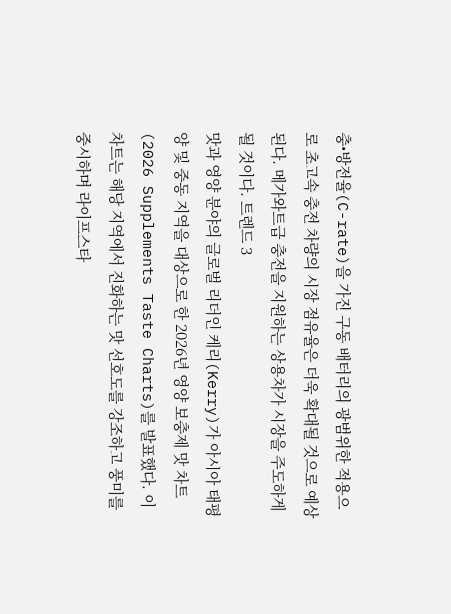충•방전율(C-rate)을 가진 구동 배터리의 광범위한 적용으로 초고속 충전 차량의 시장 점유율은 더욱 확대될 것으로 예상된다. 메가와트급 충전을 지원하는 상용차가 시장을 주도하게 될 것이다. 트렌드 3
맛과 영양 분야의 글로벌 리더인 케리(Kerry)가 아시아 태평양 및 중동 지역을 대상으로 한 2026년 영양 보충제 맛 차트(2026 Supplements Taste Charts)를 발표했다. 이 차트는 해당 지역에서 진화하는 맛 선호도를 강조하고 풍미를 중시하며 라이프스타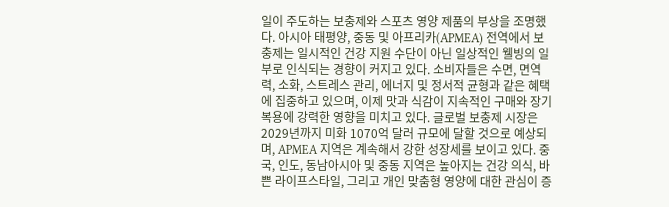일이 주도하는 보충제와 스포츠 영양 제품의 부상을 조명했다. 아시아 태평양, 중동 및 아프리카(APMEA) 전역에서 보충제는 일시적인 건강 지원 수단이 아닌 일상적인 웰빙의 일부로 인식되는 경향이 커지고 있다. 소비자들은 수면, 면역력, 소화, 스트레스 관리, 에너지 및 정서적 균형과 같은 혜택에 집중하고 있으며, 이제 맛과 식감이 지속적인 구매와 장기 복용에 강력한 영향을 미치고 있다. 글로벌 보충제 시장은 2029년까지 미화 1070억 달러 규모에 달할 것으로 예상되며, APMEA 지역은 계속해서 강한 성장세를 보이고 있다. 중국, 인도, 동남아시아 및 중동 지역은 높아지는 건강 의식, 바쁜 라이프스타일, 그리고 개인 맞춤형 영양에 대한 관심이 증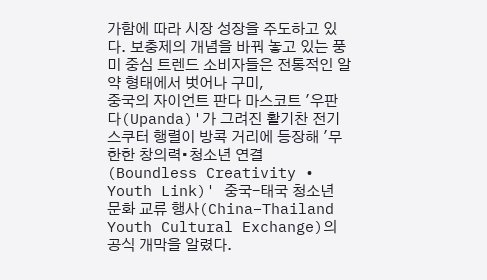가함에 따라 시장 성장을 주도하고 있다. 보충제의 개념을 바꿔 놓고 있는 풍미 중심 트렌드 소비자들은 전통적인 알약 형태에서 벗어나 구미,
중국의 자이언트 판다 마스코트 '우판다(Upanda)'가 그려진 활기찬 전기 스쿠터 행렬이 방콕 거리에 등장해 '무한한 창의력•청소년 연결(Boundless Creativity • Youth Link)' 중국-태국 청소년 문화 교류 행사(China–Thailand Youth Cultural Exchange)의 공식 개막을 알렸다.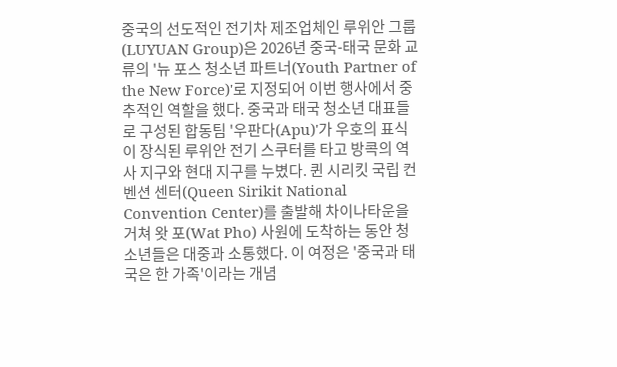중국의 선도적인 전기차 제조업체인 루위안 그룹(LUYUAN Group)은 2026년 중국-태국 문화 교류의 '뉴 포스 청소년 파트너(Youth Partner of the New Force)'로 지정되어 이번 행사에서 중추적인 역할을 했다. 중국과 태국 청소년 대표들로 구성된 합동팀 '우판다(Apu)'가 우호의 표식이 장식된 루위안 전기 스쿠터를 타고 방콕의 역사 지구와 현대 지구를 누볐다. 퀸 시리킷 국립 컨벤션 센터(Queen Sirikit National Convention Center)를 출발해 차이나타운을 거쳐 왓 포(Wat Pho) 사원에 도착하는 동안 청소년들은 대중과 소통했다. 이 여정은 '중국과 태국은 한 가족'이라는 개념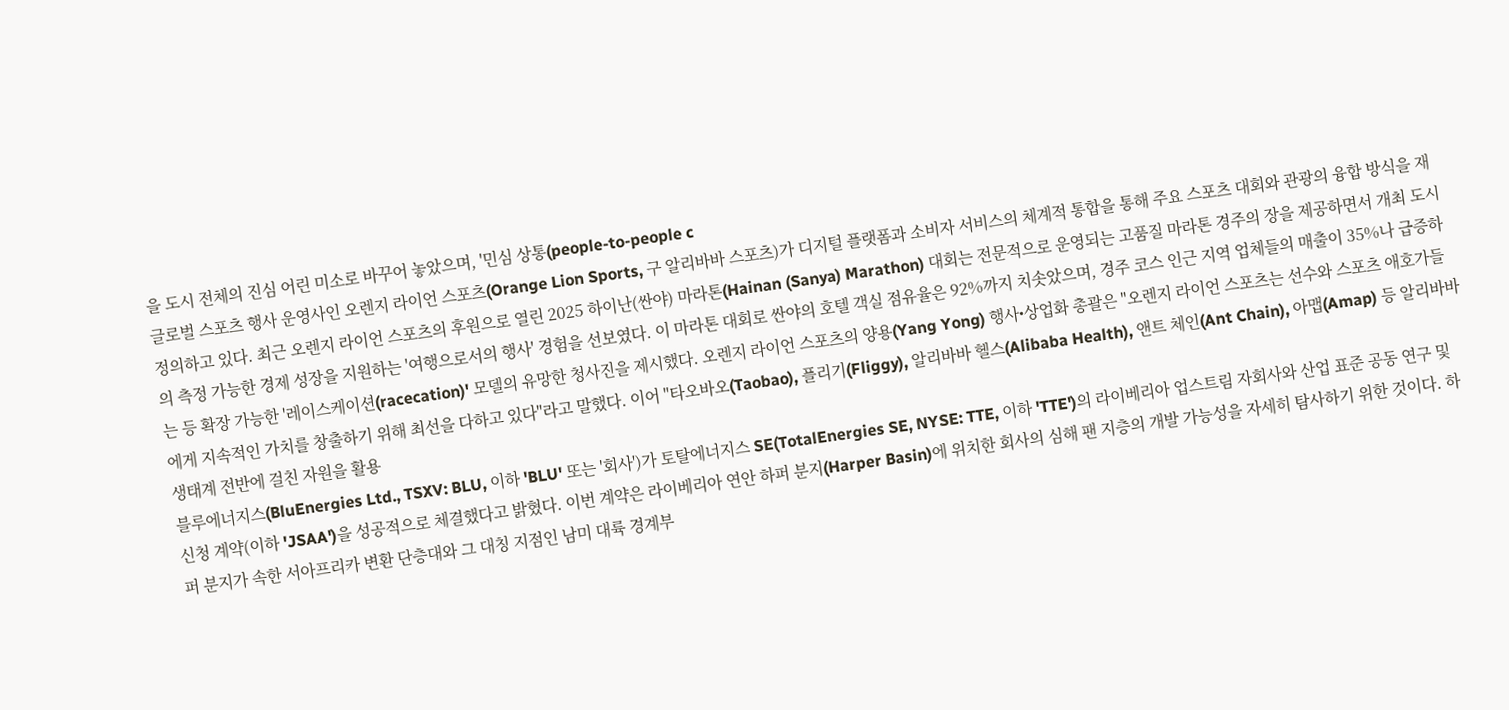을 도시 전체의 진심 어린 미소로 바꾸어 놓았으며, '민심 상통(people-to-people c
글로벌 스포츠 행사 운영사인 오렌지 라이언 스포츠(Orange Lion Sports, 구 알리바바 스포츠)가 디지털 플랫폼과 소비자 서비스의 체계적 통합을 통해 주요 스포츠 대회와 관광의 융합 방식을 재정의하고 있다. 최근 오렌지 라이언 스포츠의 후원으로 열린 2025 하이난(싼야) 마라톤(Hainan (Sanya) Marathon) 대회는 전문적으로 운영되는 고품질 마라톤 경주의 장을 제공하면서 개최 도시의 측정 가능한 경제 성장을 지원하는 '여행으로서의 행사' 경험을 선보였다. 이 마라톤 대회로 싼야의 호텔 객실 점유율은 92%까지 치솟았으며, 경주 코스 인근 지역 업체들의 매출이 35%나 급증하는 등 확장 가능한 '레이스케이션(racecation)' 모델의 유망한 청사진을 제시했다. 오렌지 라이언 스포츠의 양용(Yang Yong) 행사•상업화 총괄은 "오렌지 라이언 스포츠는 선수와 스포츠 애호가들에게 지속적인 가치를 창출하기 위해 최선을 다하고 있다"라고 말했다. 이어 "타오바오(Taobao), 플리기(Fliggy), 알리바바 헬스(Alibaba Health), 앤트 체인(Ant Chain), 아맵(Amap) 등 알리바바 생태계 전반에 걸친 자원을 활용
블루에너지스(BluEnergies Ltd., TSXV: BLU, 이하 'BLU' 또는 '회사')가 토탈에너지스 SE(TotalEnergies SE, NYSE: TTE, 이하 'TTE')의 라이베리아 업스트림 자회사와 산업 표준 공동 연구 및 신청 계약(이하 'JSAA')을 성공적으로 체결했다고 밝혔다. 이번 계약은 라이베리아 연안 하퍼 분지(Harper Basin)에 위치한 회사의 심해 팬 지층의 개발 가능성을 자세히 탐사하기 위한 것이다. 하퍼 분지가 속한 서아프리카 변환 단층대와 그 대칭 지점인 남미 대륙 경계부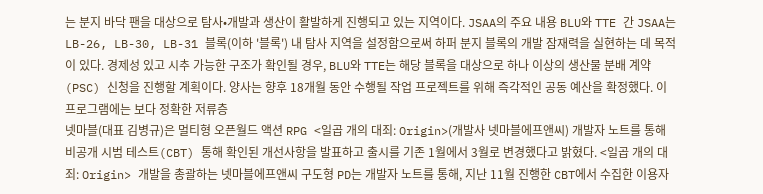는 분지 바닥 팬을 대상으로 탐사•개발과 생산이 활발하게 진행되고 있는 지역이다. JSAA의 주요 내용 BLU와 TTE 간 JSAA는 LB-26, LB-30, LB-31 블록(이하 '블록') 내 탐사 지역을 설정함으로써 하퍼 분지 블록의 개발 잠재력을 실현하는 데 목적이 있다. 경제성 있고 시추 가능한 구조가 확인될 경우, BLU와 TTE는 해당 블록을 대상으로 하나 이상의 생산물 분배 계약(PSC) 신청을 진행할 계획이다. 양사는 향후 18개월 동안 수행될 작업 프로젝트를 위해 즉각적인 공동 예산을 확정했다. 이 프로그램에는 보다 정확한 저류층
넷마블(대표 김병규)은 멀티형 오픈월드 액션 RPG <일곱 개의 대죄: Origin>(개발사 넷마블에프앤씨) 개발자 노트를 통해 비공개 시범 테스트(CBT) 통해 확인된 개선사항을 발표하고 출시를 기존 1월에서 3월로 변경했다고 밝혔다. <일곱 개의 대죄: Origin> 개발을 총괄하는 넷마블에프앤씨 구도형 PD는 개발자 노트를 통해, 지난 11월 진행한 CBT에서 수집한 이용자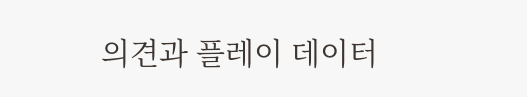의견과 플레이 데이터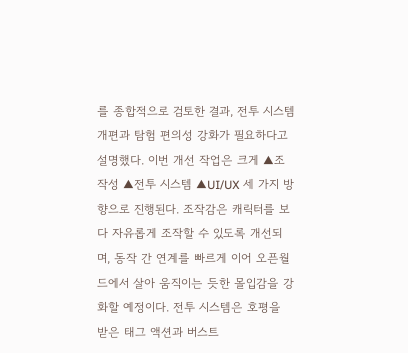를 종합적으로 검토한 결과, 전투 시스템 개편과 탐험 편의성 강화가 필요하다고 설명했다. 이번 개선 작업은 크게 ▲조작성 ▲전투 시스템 ▲UI/UX 세 가지 방향으로 진행된다. 조작감은 캐릭터를 보다 자유롭게 조작할 수 있도록 개선되며, 동작 간 연계를 빠르게 이어 오픈월드에서 살아 움직이는 듯한 몰입감을 강화할 예정이다. 전투 시스템은 호평을 받은 태그 액션과 버스트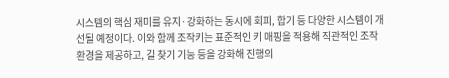시스템의 핵심 재미를 유지·강화하는 동시에 회피, 합기 등 다양한 시스템이 개선될 예정이다. 이와 함께 조작키는 표준적인 키 매핑을 적용해 직관적인 조작 환경을 제공하고, 길 찾기 기능 등을 강화해 진행의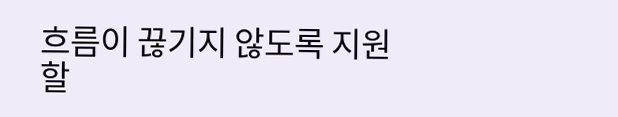흐름이 끊기지 않도록 지원할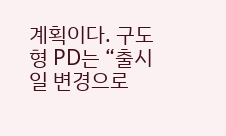계획이다. 구도형 PD는 “출시일 변경으로